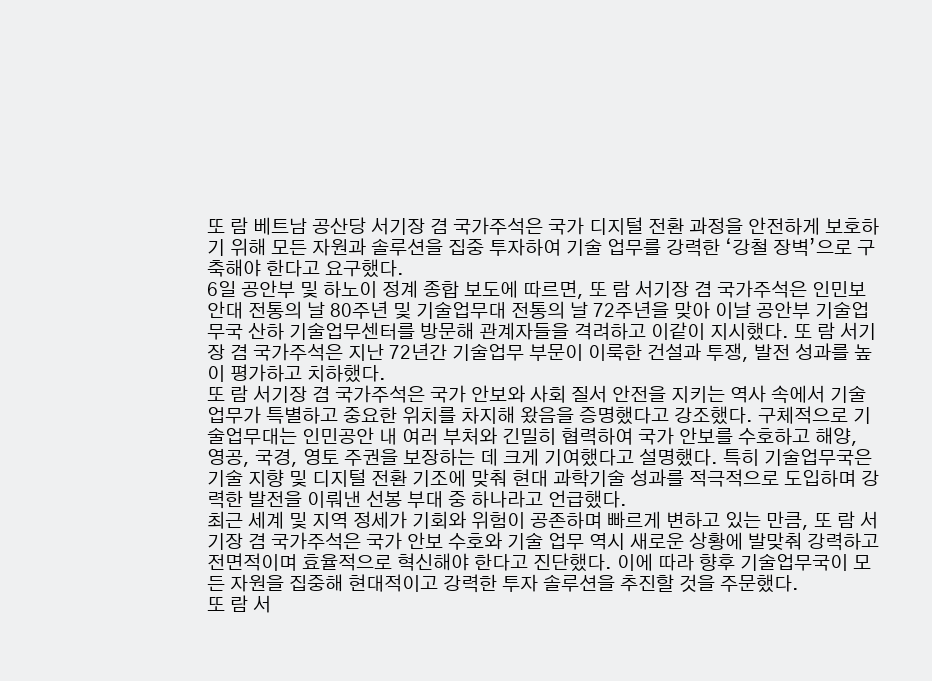또 람 베트남 공산당 서기장 겸 국가주석은 국가 디지털 전환 과정을 안전하게 보호하기 위해 모든 자원과 솔루션을 집중 투자하여 기술 업무를 강력한 ‘강철 장벽’으로 구축해야 한다고 요구했다.
6일 공안부 및 하노이 정계 종합 보도에 따르면, 또 람 서기장 겸 국가주석은 인민보안대 전통의 날 80주년 및 기술업무대 전통의 날 72주년을 맞아 이날 공안부 기술업무국 산하 기술업무센터를 방문해 관계자들을 격려하고 이같이 지시했다. 또 람 서기장 겸 국가주석은 지난 72년간 기술업무 부문이 이룩한 건설과 투쟁, 발전 성과를 높이 평가하고 치하했다.
또 람 서기장 겸 국가주석은 국가 안보와 사회 질서 안전을 지키는 역사 속에서 기술 업무가 특별하고 중요한 위치를 차지해 왔음을 증명했다고 강조했다. 구체적으로 기술업무대는 인민공안 내 여러 부처와 긴밀히 협력하여 국가 안보를 수호하고 해양, 영공, 국경, 영토 주권을 보장하는 데 크게 기여했다고 설명했다. 특히 기술업무국은 기술 지향 및 디지털 전환 기조에 맞춰 현대 과학기술 성과를 적극적으로 도입하며 강력한 발전을 이뤄낸 선봉 부대 중 하나라고 언급했다.
최근 세계 및 지역 정세가 기회와 위험이 공존하며 빠르게 변하고 있는 만큼, 또 람 서기장 겸 국가주석은 국가 안보 수호와 기술 업무 역시 새로운 상황에 발맞춰 강력하고 전면적이며 효율적으로 혁신해야 한다고 진단했다. 이에 따라 향후 기술업무국이 모든 자원을 집중해 현대적이고 강력한 투자 솔루션을 추진할 것을 주문했다.
또 람 서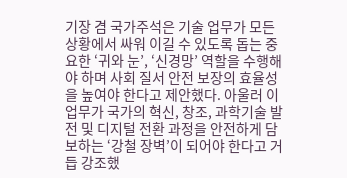기장 겸 국가주석은 기술 업무가 모든 상황에서 싸워 이길 수 있도록 돕는 중요한 ‘귀와 눈’, ‘신경망’ 역할을 수행해야 하며 사회 질서 안전 보장의 효율성을 높여야 한다고 제안했다. 아울러 이 업무가 국가의 혁신, 창조, 과학기술 발전 및 디지털 전환 과정을 안전하게 담보하는 ‘강철 장벽’이 되어야 한다고 거듭 강조했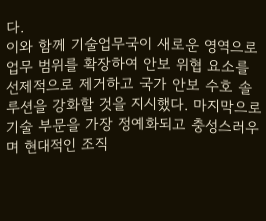다.
이와 함께 기술업무국이 새로운 영역으로 업무 범위를 확장하여 안보 위협 요소를 선제적으로 제거하고 국가 안보 수호 솔루션을 강화할 것을 지시했다. 마지막으로 기술 부문을 가장 정예화되고 충성스러우며 현대적인 조직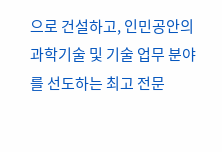으로 건설하고, 인민공안의 과학기술 및 기술 업무 분야를 선도하는 최고 전문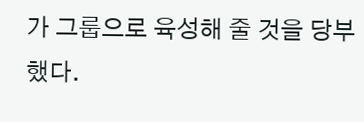가 그룹으로 육성해 줄 것을 당부했다.